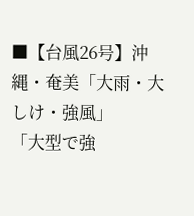■【台風26号】沖縄・奄美「大雨・大しけ・強風」
「大型で強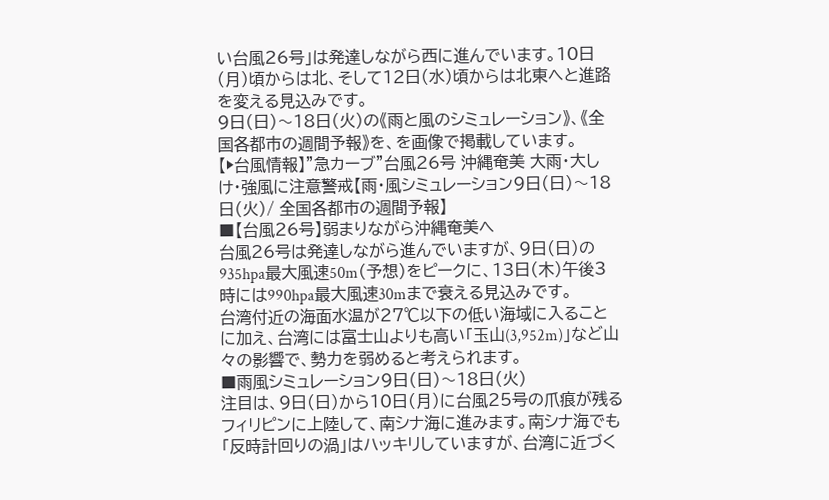い台風26号」は発達しながら西に進んでいます。10日(月)頃からは北、そして12日(水)頃からは北東へと進路を変える見込みです。
9日(日)〜18日(火)の《雨と風のシミュレーション》、《全国各都市の週間予報》を、を画像で掲載しています。
【▶台風情報】”急カーブ”台風26号 沖縄奄美 大雨・大しけ・強風に注意警戒【雨・風シミュレーション9日(日)〜18日(火)/ 全国各都市の週間予報】
■【台風26号】弱まりながら沖縄奄美へ
台風26号は発達しながら進んでいますが、9日(日)の935hpa最大風速50m(予想)をピークに、13日(木)午後3時には990hpa最大風速30mまで衰える見込みです。
台湾付近の海面水温が27℃以下の低い海域に入ることに加え、台湾には富士山よりも高い「玉山(3,952m)」など山々の影響で、勢力を弱めると考えられます。
■雨風シミュレーション9日(日)〜18日(火)
注目は、9日(日)から10日(月)に台風25号の爪痕が残るフィリピンに上陸して、南シナ海に進みます。南シナ海でも「反時計回りの渦」はハッキリしていますが、台湾に近づく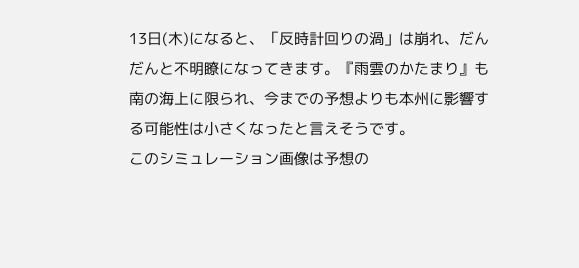13日(木)になると、「反時計回りの渦」は崩れ、だんだんと不明瞭になってきます。『雨雲のかたまり』も南の海上に限られ、今までの予想よりも本州に影響する可能性は小さくなったと言えそうです。
このシミュレーション画像は予想の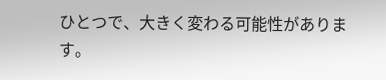ひとつで、大きく変わる可能性があります。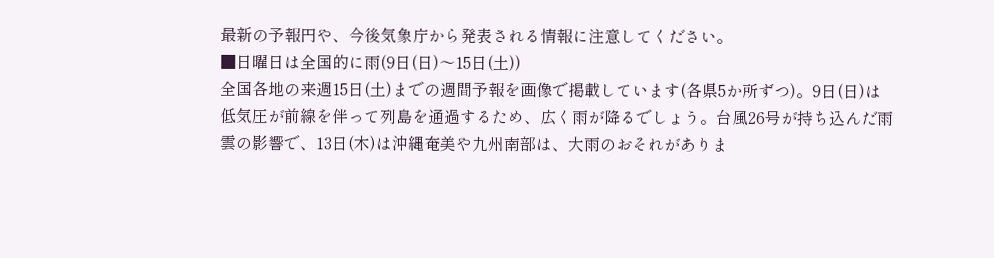最新の予報円や、今後気象庁から発表される情報に注意してください。
■日曜日は全国的に雨(9日(日)〜15日(土))
全国各地の来週15日(土)までの週間予報を画像で掲載しています(各県5か所ずつ)。9日(日)は低気圧が前線を伴って列島を通過するため、広く雨が降るでしょう。台風26号が持ち込んだ雨雲の影響で、13日(木)は沖縄奄美や九州南部は、大雨のおそれがありま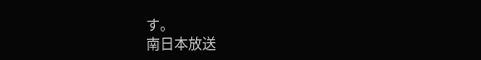す。
南日本放送